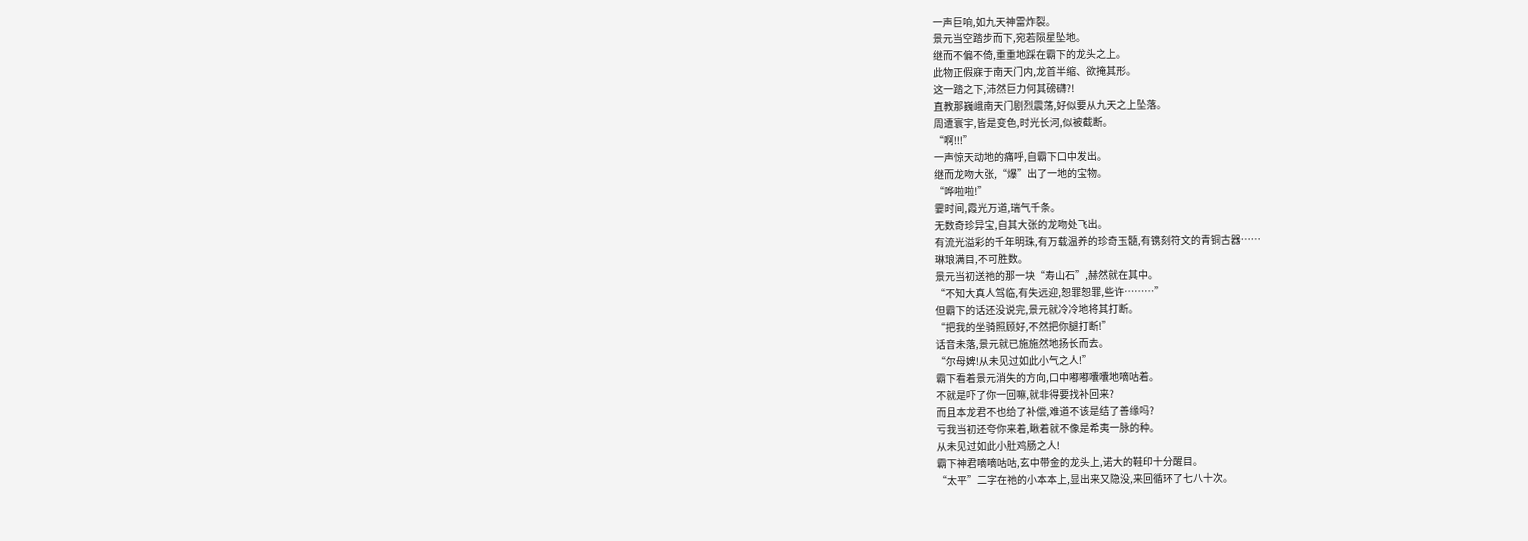一声巨响,如九天神雷炸裂。
景元当空踏步而下,宛若陨星坠地。
继而不偏不倚,重重地踩在霸下的龙头之上。
此物正假寐于南天门内,龙首半缩、欲掩其形。
这一踏之下,沛然巨力何其磅礴?!
直教那巍峨南天门剧烈震荡,好似要从九天之上坠落。
周遭寰宇,皆是变色,时光长河,似被截断。
“啊!!!”
一声惊天动地的痛呼,自霸下口中发出。
继而龙吻大张,“爆”出了一地的宝物。
“哗啦啦!”
霎时间,霞光万道,瑞气千条。
无数奇珍异宝,自其大张的龙吻处飞出。
有流光溢彩的千年明珠,有万载温养的珍奇玉髓,有镌刻符文的青铜古器……
琳琅满目,不可胜数。
景元当初送祂的那一块“寿山石”,赫然就在其中。
“不知大真人驾临,有失远迎,恕罪恕罪,些许………”
但霸下的话还没说完,景元就冷冷地将其打断。
“把我的坐骑照顾好,不然把你腿打断!”
话音未落,景元就已施施然地扬长而去。
“尔母婢!从未见过如此小气之人!”
霸下看着景元消失的方向,口中嘟嘟囔囔地嘀咕着。
不就是吓了你一回嘛,就非得要找补回来?
而且本龙君不也给了补偿,难道不该是结了善缘吗?
亏我当初还夸你来着,瞅着就不像是希夷一脉的种。
从未见过如此小肚鸡肠之人!
霸下神君嘀嘀咕咕,玄中带金的龙头上,诺大的鞋印十分醒目。
“太平”二字在祂的小本本上,显出来又隐没,来回循环了七八十次。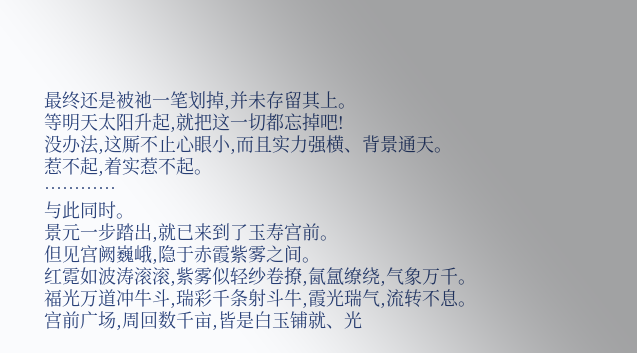最终还是被祂一笔划掉,并未存留其上。
等明天太阳升起,就把这一切都忘掉吧!
没办法,这厮不止心眼小,而且实力强横、背景通天。
惹不起,着实惹不起。
…………
与此同时。
景元一步踏出,就已来到了玉寿宫前。
但见宫阙巍峨,隐于赤霞紫雾之间。
红霓如波涛滚滚,紫雾似轻纱卷撩,氤氲缭绕,气象万千。
福光万道冲牛斗,瑞彩千条射斗牛,霞光瑞气,流转不息。
宫前广场,周回数千亩,皆是白玉铺就、光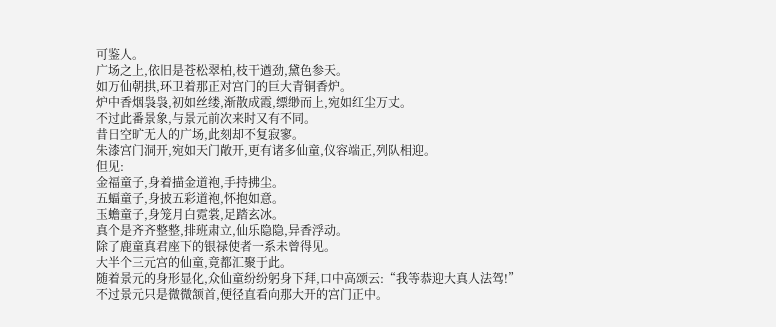可鉴人。
广场之上,依旧是苍松翠柏,枝干遒劲,黛色参天。
如万仙朝拱,环卫着那正对宫门的巨大青铜香炉。
炉中香烟袅袅,初如丝缕,渐散成霞,缥缈而上,宛如红尘万丈。
不过此番景象,与景元前次来时又有不同。
昔日空旷无人的广场,此刻却不复寂寥。
朱漆宫门洞开,宛如天门敞开,更有诸多仙童,仪容端正,列队相迎。
但见:
金福童子,身着描金道袍,手持拂尘。
五蝠童子,身披五彩道袍,怀抱如意。
玉蟾童子,身笼月白霓裳,足踏玄冰。
真个是齐齐整整,排班肃立,仙乐隐隐,异香浮动。
除了鹿童真君座下的银禄使者一系未曾得见。
大半个三元宫的仙童,竟都汇聚于此。
随着景元的身形显化,众仙童纷纷躬身下拜,口中高颂云:“我等恭迎大真人法驾!”
不过景元只是微微颔首,便径直看向那大开的宫门正中。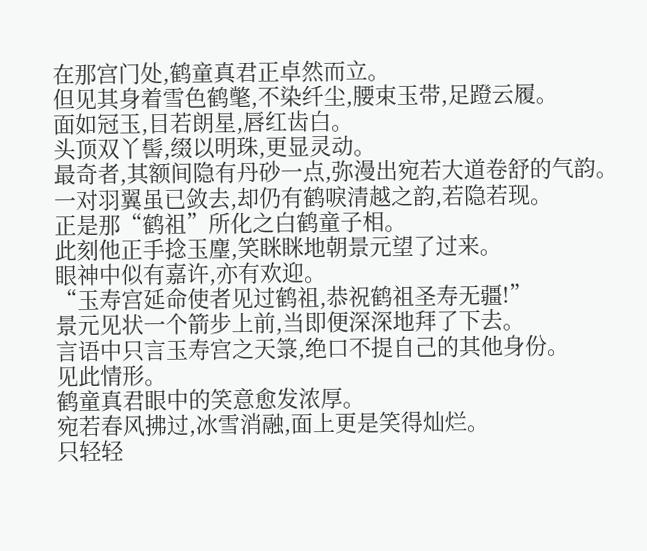在那宫门处,鹤童真君正卓然而立。
但见其身着雪色鹤氅,不染纤尘,腰束玉带,足蹬云履。
面如冠玉,目若朗星,唇红齿白。
头顶双丫髻,缀以明珠,更显灵动。
最奇者,其额间隐有丹砂一点,弥漫出宛若大道卷舒的气韵。
一对羽翼虽已敛去,却仍有鹤唳清越之韵,若隐若现。
正是那“鹤祖”所化之白鹤童子相。
此刻他正手捻玉麈,笑眯眯地朝景元望了过来。
眼神中似有嘉许,亦有欢迎。
“玉寿宫延命使者见过鹤祖,恭祝鹤祖圣寿无疆!”
景元见状一个箭步上前,当即便深深地拜了下去。
言语中只言玉寿宫之天箓,绝口不提自己的其他身份。
见此情形。
鹤童真君眼中的笑意愈发浓厚。
宛若春风拂过,冰雪消融,面上更是笑得灿烂。
只轻轻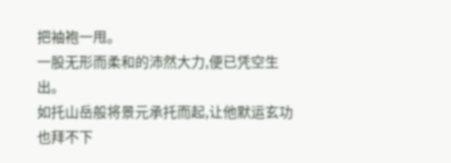把袖袍一甩。
一股无形而柔和的沛然大力,便已凭空生出。
如托山岳般将景元承托而起,让他默运玄功也拜不下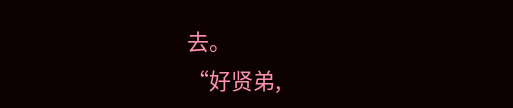去。
“好贤弟,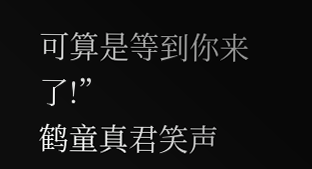可算是等到你来了!”
鹤童真君笑声